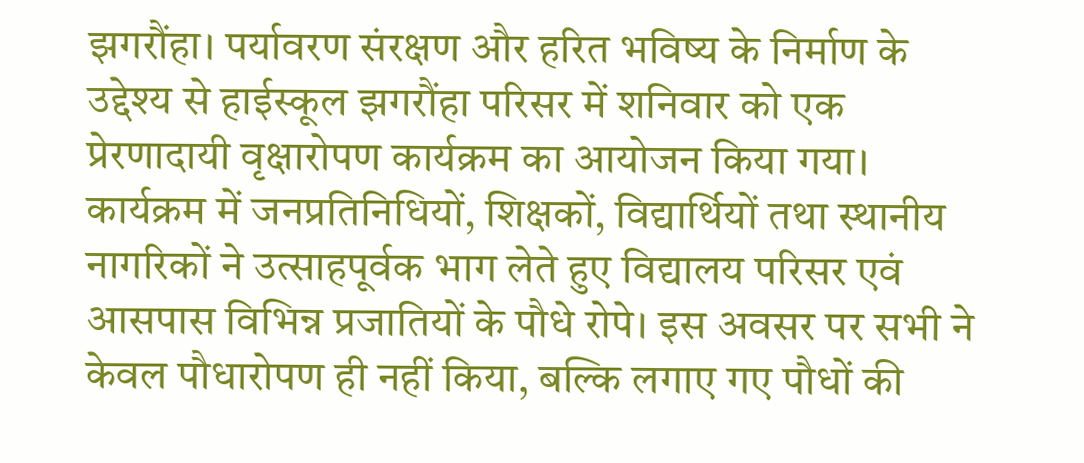झगरौंहा। पर्यावरण संरक्षण और हरित भविष्य के निर्माण के उद्देश्य से हाईस्कूल झगरौंहा परिसर में शनिवार को एक प्रेरणादायी वृक्षारोपण कार्यक्रम का आयोजन किया गया। कार्यक्रम में जनप्रतिनिधियों, शिक्षकों, विद्यार्थियों तथा स्थानीय नागरिकों ने उत्साहपूर्वक भाग लेते हुए विद्यालय परिसर एवं आसपास विभिन्न प्रजातियों के पौधे रोपे। इस अवसर पर सभी ने केवल पौधारोपण ही नहीं किया, बल्कि लगाए गए पौधों की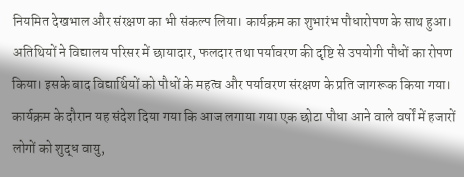नियमित देखभाल और संरक्षण का भी संकल्प लिया। कार्यक्रम का शुभारंभ पौधारोपण के साथ हुआ। अतिथियों ने विद्यालय परिसर में छायादार, फलदार तथा पर्यावरण की दृष्टि से उपयोगी पौधों का रोपण किया। इसके बाद विद्यार्थियों को पौधों के महत्व और पर्यावरण संरक्षण के प्रति जागरूक किया गया। कार्यक्रम के दौरान यह संदेश दिया गया कि आज लगाया गया एक छोटा पौधा आने वाले वर्षों में हजारों लोगों को शुद्ध वायु,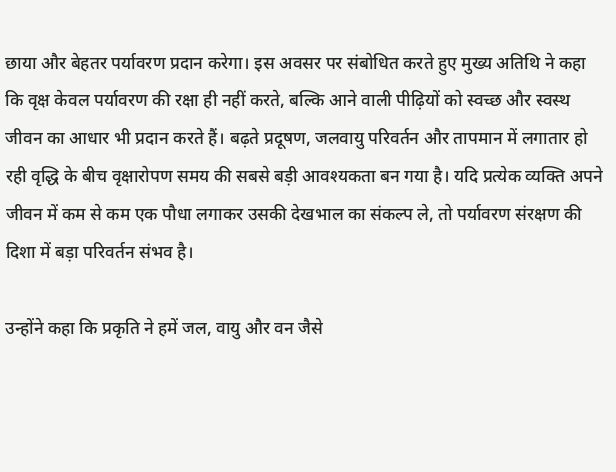छाया और बेहतर पर्यावरण प्रदान करेगा। इस अवसर पर संबोधित करते हुए मुख्य अतिथि ने कहा कि वृक्ष केवल पर्यावरण की रक्षा ही नहीं करते, बल्कि आने वाली पीढ़ियों को स्वच्छ और स्वस्थ जीवन का आधार भी प्रदान करते हैं। बढ़ते प्रदूषण, जलवायु परिवर्तन और तापमान में लगातार हो रही वृद्धि के बीच वृक्षारोपण समय की सबसे बड़ी आवश्यकता बन गया है। यदि प्रत्येक व्यक्ति अपने जीवन में कम से कम एक पौधा लगाकर उसकी देखभाल का संकल्प ले, तो पर्यावरण संरक्षण की दिशा में बड़ा परिवर्तन संभव है।

उन्होंने कहा कि प्रकृति ने हमें जल, वायु और वन जैसे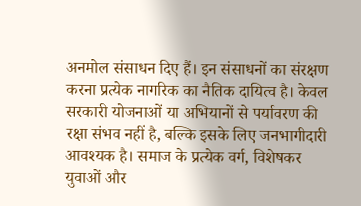अनमोल संसाधन दिए हैं। इन संसाधनों का संरक्षण करना प्रत्येक नागरिक का नैतिक दायित्व है। केवल सरकारी योजनाओं या अभियानों से पर्यावरण की रक्षा संभव नहीं है, बल्कि इसके लिए जनभागीदारी आवश्यक है। समाज के प्रत्येक वर्ग, विशेषकर युवाओं और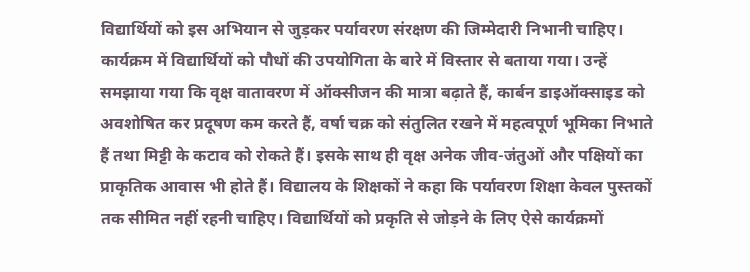विद्यार्थियों को इस अभियान से जुड़कर पर्यावरण संरक्षण की जिम्मेदारी निभानी चाहिए। कार्यक्रम में विद्यार्थियों को पौधों की उपयोगिता के बारे में विस्तार से बताया गया। उन्हें समझाया गया कि वृक्ष वातावरण में ऑक्सीजन की मात्रा बढ़ाते हैं, कार्बन डाइऑक्साइड को अवशोषित कर प्रदूषण कम करते हैं, वर्षा चक्र को संतुलित रखने में महत्वपूर्ण भूमिका निभाते हैं तथा मिट्टी के कटाव को रोकते हैं। इसके साथ ही वृक्ष अनेक जीव-जंतुओं और पक्षियों का प्राकृतिक आवास भी होते हैं। विद्यालय के शिक्षकों ने कहा कि पर्यावरण शिक्षा केवल पुस्तकों तक सीमित नहीं रहनी चाहिए। विद्यार्थियों को प्रकृति से जोड़ने के लिए ऐसे कार्यक्रमों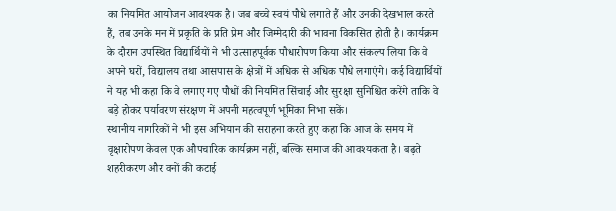का नियमित आयोजन आवश्यक है। जब बच्चे स्वयं पौधे लगाते हैं और उनकी देखभाल करते हैं, तब उनके मन में प्रकृति के प्रति प्रेम और जिम्मेदारी की भावना विकसित होती है। कार्यक्रम के दौरान उपस्थित विद्यार्थियों ने भी उत्साहपूर्वक पौधारोपण किया और संकल्प लिया कि वे अपने घरों, विद्यालय तथा आसपास के क्षेत्रों में अधिक से अधिक पौधे लगाएंगे। कई विद्यार्थियों ने यह भी कहा कि वे लगाए गए पौधों की नियमित सिंचाई और सुरक्षा सुनिश्चित करेंगे ताकि वे बड़े होकर पर्यावरण संरक्षण में अपनी महत्वपूर्ण भूमिका निभा सकें।
स्थानीय नागरिकों ने भी इस अभियान की सराहना करते हुए कहा कि आज के समय में वृक्षारोपण केवल एक औपचारिक कार्यक्रम नहीं, बल्कि समाज की आवश्यकता है। बढ़ते शहरीकरण और वनों की कटाई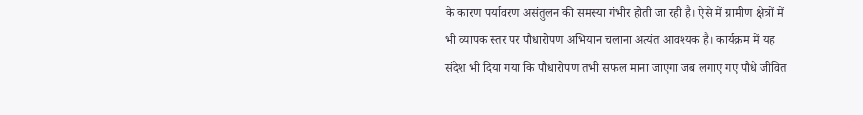के कारण पर्यावरण असंतुलन की समस्या गंभीर होती जा रही है। ऐसे में ग्रामीण क्षेत्रों में भी व्यापक स्तर पर पौधारोपण अभियान चलाना अत्यंत आवश्यक है। कार्यक्रम में यह संदेश भी दिया गया कि पौधारोपण तभी सफल माना जाएगा जब लगाए गए पौधे जीवित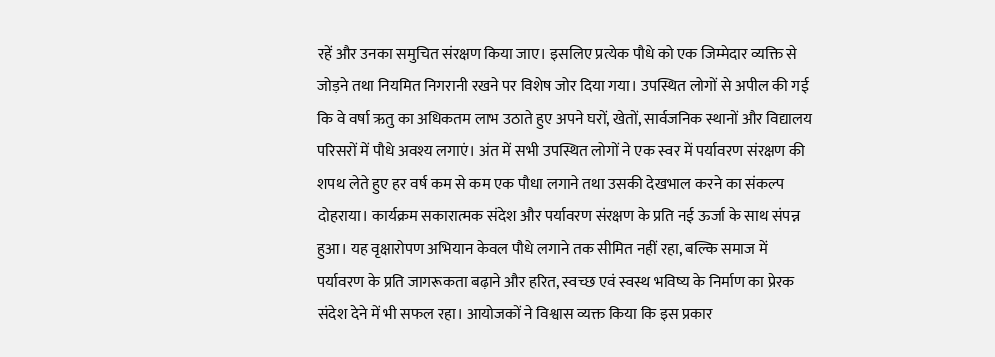रहें और उनका समुचित संरक्षण किया जाए। इसलिए प्रत्येक पौधे को एक जिम्मेदार व्यक्ति से जोड़ने तथा नियमित निगरानी रखने पर विशेष जोर दिया गया। उपस्थित लोगों से अपील की गई कि वे वर्षा ऋतु का अधिकतम लाभ उठाते हुए अपने घरों, खेतों, सार्वजनिक स्थानों और विद्यालय परिसरों में पौधे अवश्य लगाएं। अंत में सभी उपस्थित लोगों ने एक स्वर में पर्यावरण संरक्षण की शपथ लेते हुए हर वर्ष कम से कम एक पौधा लगाने तथा उसकी देखभाल करने का संकल्प दोहराया। कार्यक्रम सकारात्मक संदेश और पर्यावरण संरक्षण के प्रति नई ऊर्जा के साथ संपन्न हुआ। यह वृक्षारोपण अभियान केवल पौधे लगाने तक सीमित नहीं रहा, बल्कि समाज में पर्यावरण के प्रति जागरूकता बढ़ाने और हरित, स्वच्छ एवं स्वस्थ भविष्य के निर्माण का प्रेरक संदेश देने में भी सफल रहा। आयोजकों ने विश्वास व्यक्त किया कि इस प्रकार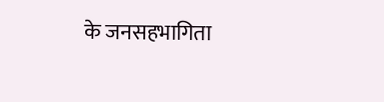के जनसहभागिता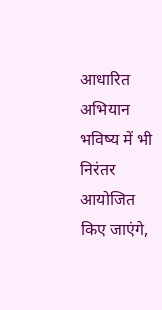आधारित अभियान भविष्य में भी निरंतर आयोजित किए जाएंगे,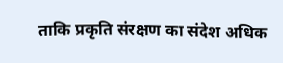ताकि प्रकृति संरक्षण का संदेश अधिक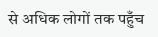से अधिक लोगों तक पहुँच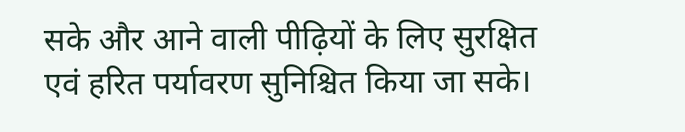सके और आने वाली पीढ़ियों के लिए सुरक्षित एवं हरित पर्यावरण सुनिश्चित किया जा सके।